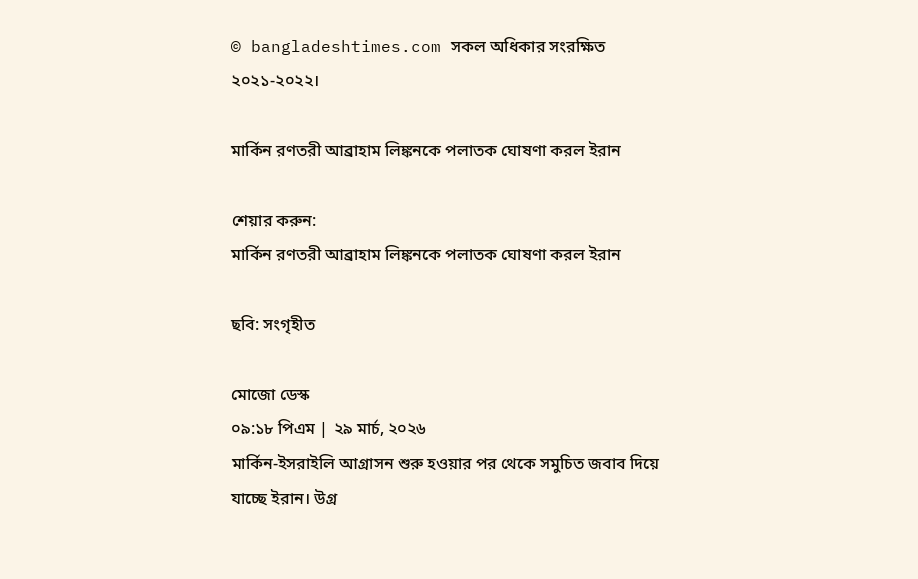© bangladeshtimes.com সকল অধিকার সংরক্ষিত ২০২১-২০২২।

মার্কিন রণতরী আব্রাহাম লিঙ্কনকে পলাতক ঘোষণা করল ইরান

শেয়ার করুন:
মার্কিন রণতরী আব্রাহাম লিঙ্কনকে পলাতক ঘোষণা করল ইরান

ছবি: সংগৃহীত

মোজো ডেস্ক
০৯:১৮ পিএম | ২৯ মার্চ, ২০২৬
মার্কিন-ইসরাইলি আগ্রাসন শুরু হওয়ার পর থেকে সমুচিত জবাব দিয়ে যাচ্ছে ইরান। উগ্র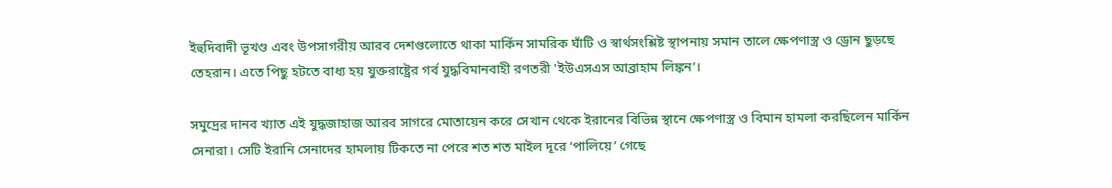ইহুদিবাদী ভূখণ্ড এবং উপসাগরীয় আরব দেশগুলোতে থাকা মার্কিন সামরিক ঘাঁটি ও স্বার্থসংশ্লিষ্ট স্থাপনায় সমান তালে ক্ষেপণাস্ত্র ও ড্রোন ছুড়ছে তেহরান। এতে পিছু হটতে বাধ্য হয় যুক্তরাষ্ট্রের গর্ব যুদ্ধবিমানবাহী রণতরী 'ইউএসএস আব্রাহাম লিঙ্কন’।

সমুদ্রের দানব খ্যাত এই যুদ্ধজাহাজ আরব সাগরে মোতায়েন করে সেখান থেকে ইরানের বিভিন্ন স্থানে ক্ষেপণাস্ত্র ও বিমান হামলা করছিলেন মার্কিন সেনারা। সেটি ইরানি সেনাদের হামলায় টিকতে না পেরে শত শত মাইল দূরে ‘পালিয়ে’ গেছে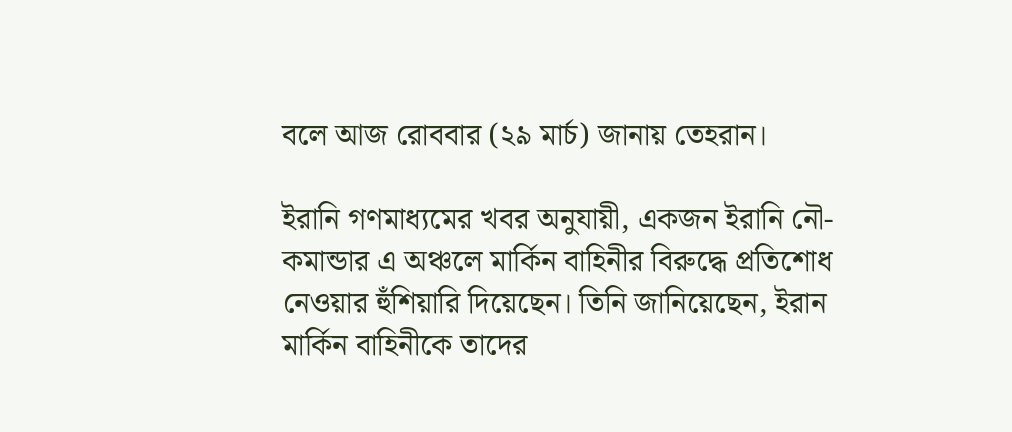বলে আজ রোববার (২৯ মার্চ) জানায় তেহরান।

ইরানি গণমাধ্যমের খবর অনুযায়ী, একজন ইরানি নৌ-কমান্ডার এ অঞ্চলে মার্কিন বাহিনীর বিরুদ্ধে প্রতিশোধ নেওয়ার হুঁশিয়ারি দিয়েছেন। তিনি জানিয়েছেন, ইরান মার্কিন বাহিনীকে তাদের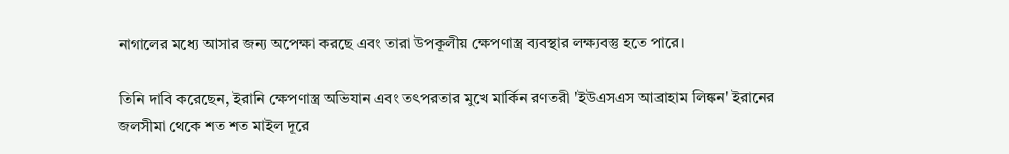নাগালের মধ্যে আসার জন্য অপেক্ষা করছে এবং তারা উপকূলীয় ক্ষেপণাস্ত্র ব্যবস্থার লক্ষ্যবস্তু হতে পারে।

তিনি দাবি করেছেন, ইরানি ক্ষেপণাস্ত্র অভিযান এবং তৎপরতার মুখে মার্কিন রণতরী 'ইউএসএস আব্রাহাম লিঙ্কন' ইরানের জলসীমা থেকে শত শত মাইল দূরে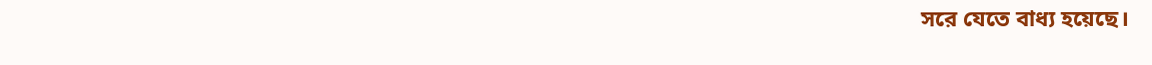সরে যেতে বাধ্য হয়েছে।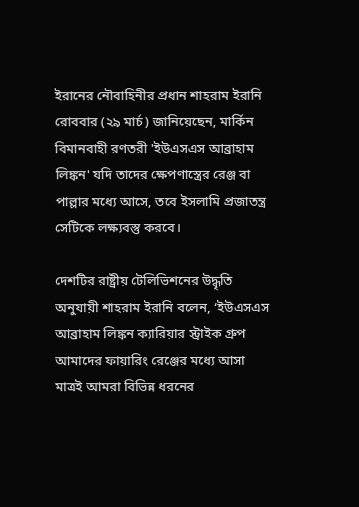ইরানের নৌবাহিনীর প্রধান শাহরাম ইরানি রোববার (২৯ মার্চ) জানিয়েছেন, মার্কিন বিমানবাহী রণতরী 'ইউএসএস আব্রাহাম লিঙ্কন' যদি তাদের ক্ষেপণাস্ত্রের রেঞ্জ বা পাল্লার মধ্যে আসে, তবে ইসলামি প্রজাতন্ত্র সেটিকে লক্ষ্যবস্তু করবে।

দেশটির রাষ্ট্রীয় টেলিভিশনের উদ্ধৃতি অনুযায়ী শাহরাম ইরানি বলেন, ‘ইউএসএস আব্রাহাম লিঙ্কন ক্যারিয়ার স্ট্রাইক গ্রুপ আমাদের ফায়ারিং রেঞ্জের মধ্যে আসা মাত্রই আমরা বিভিন্ন ধরনের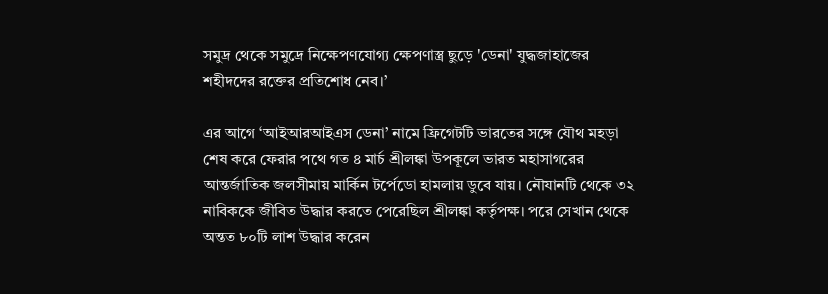সমুদ্র থেকে সমুদ্রে নিক্ষেপণযোগ্য ক্ষেপণাস্ত্র ছুড়ে 'ডেনা' যুদ্ধজাহাজের শহীদদের রক্তের প্রতিশোধ নেব।’

এর আগে ‘আইআরআইএস ডেনা’ নামে ফ্রিগেটটি ভারতের সঙ্গে যৌথ মহড়া শেষ করে ফেরার পথে গত ৪ মার্চ শ্রীলঙ্কা উপকূলে ভারত মহাসাগরের আন্তর্জাতিক জলসীমায় মার্কিন টর্পেডো হামলায় ডুবে যায়। নৌযানটি থেকে ৩২ নাবিককে জীবিত উদ্ধার করতে পেরেছিল শ্রীলঙ্কা কর্তৃপক্ষ। পরে সেখান থেকে অন্তত ৮০টি লাশ উদ্ধার করেন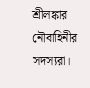শ্রীলঙ্কার নৌবাহিনীর সদস্যরা।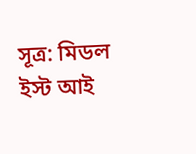সূত্র: মিডল ইস্ট আই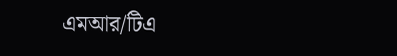এমআর/টিএ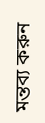মন্তব্য করুন